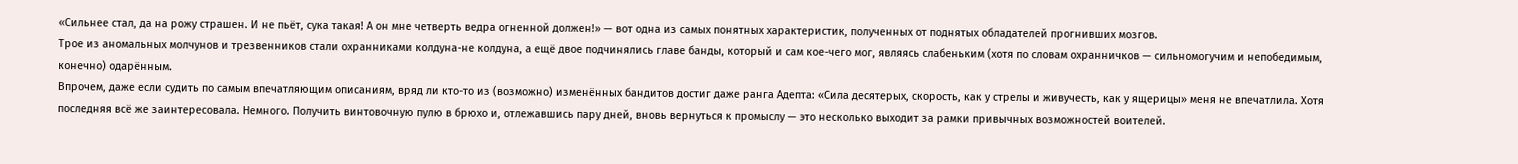«Сильнее стал, да на рожу страшен. И не пьёт, сука такая! А он мне четверть ведра огненной должен!» — вот одна из самых понятных характеристик, полученных от поднятых обладателей прогнивших мозгов.
Трое из аномальных молчунов и трезвенников стали охранниками колдуна-не колдуна, а ещё двое подчинялись главе банды, который и сам кое-чего мог, являясь слабеньким (хотя по словам охранничков — сильномогучим и непобедимым, конечно) одарённым.
Впрочем, даже если судить по самым впечатляющим описаниям, вряд ли кто-то из (возможно) изменённых бандитов достиг даже ранга Адепта: «Сила десятерых, скорость, как у стрелы и живучесть, как у ящерицы» меня не впечатлила. Хотя последняя всё же заинтересовала. Немного. Получить винтовочную пулю в брюхо и, отлежавшись пару дней, вновь вернуться к промыслу — это несколько выходит за рамки привычных возможностей воителей.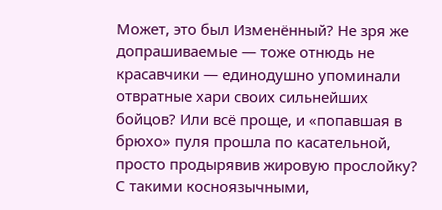Может, это был Изменённый? Не зря же допрашиваемые — тоже отнюдь не красавчики — единодушно упоминали отвратные хари своих сильнейших бойцов? Или всё проще, и «попавшая в брюхо» пуля прошла по касательной, просто продырявив жировую прослойку? С такими косноязычными,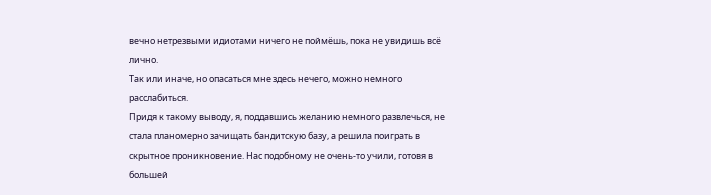вечно нетрезвыми идиотами ничего не поймёшь, пока не увидишь всё лично.
Так или иначе, но опасаться мне здесь нечего, можно немного расслабиться.
Придя к такому выводу, я, поддавшись желанию немного развлечься, не стала планомерно зачищать бандитскую базу, а решила поиграть в скрытное проникновение. Нас подобному не очень-то учили, готовя в большей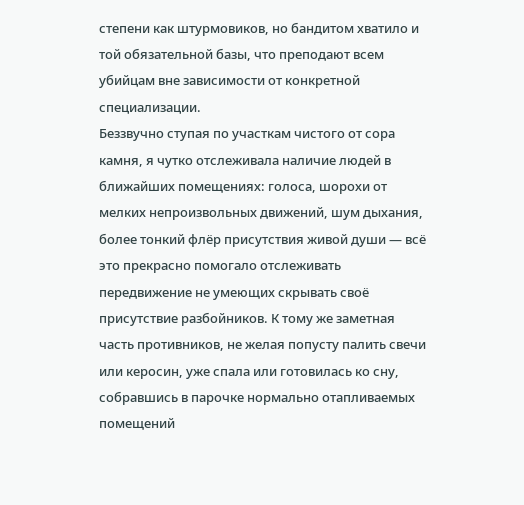степени как штурмовиков, но бандитом хватило и той обязательной базы, что преподают всем убийцам вне зависимости от конкретной специализации.
Беззвучно ступая по участкам чистого от сора камня, я чутко отслеживала наличие людей в ближайших помещениях: голоса, шорохи от мелких непроизвольных движений, шум дыхания, более тонкий флёр присутствия живой души — всё это прекрасно помогало отслеживать передвижение не умеющих скрывать своё присутствие разбойников. К тому же заметная часть противников, не желая попусту палить свечи или керосин, уже спала или готовилась ко сну, собравшись в парочке нормально отапливаемых помещений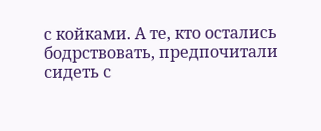с койками. А те, кто остались бодрствовать, предпочитали сидеть с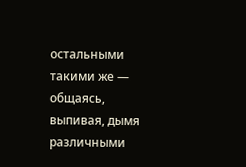остальными такими же — общаясь, выпивая, дымя различными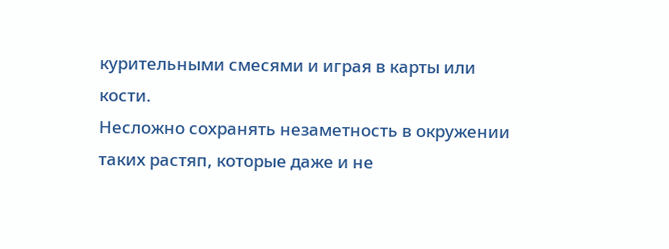курительными смесями и играя в карты или кости.
Несложно сохранять незаметность в окружении таких растяп, которые даже и не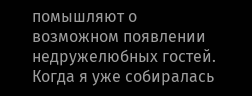помышляют о возможном появлении недружелюбных гостей.
Когда я уже собиралась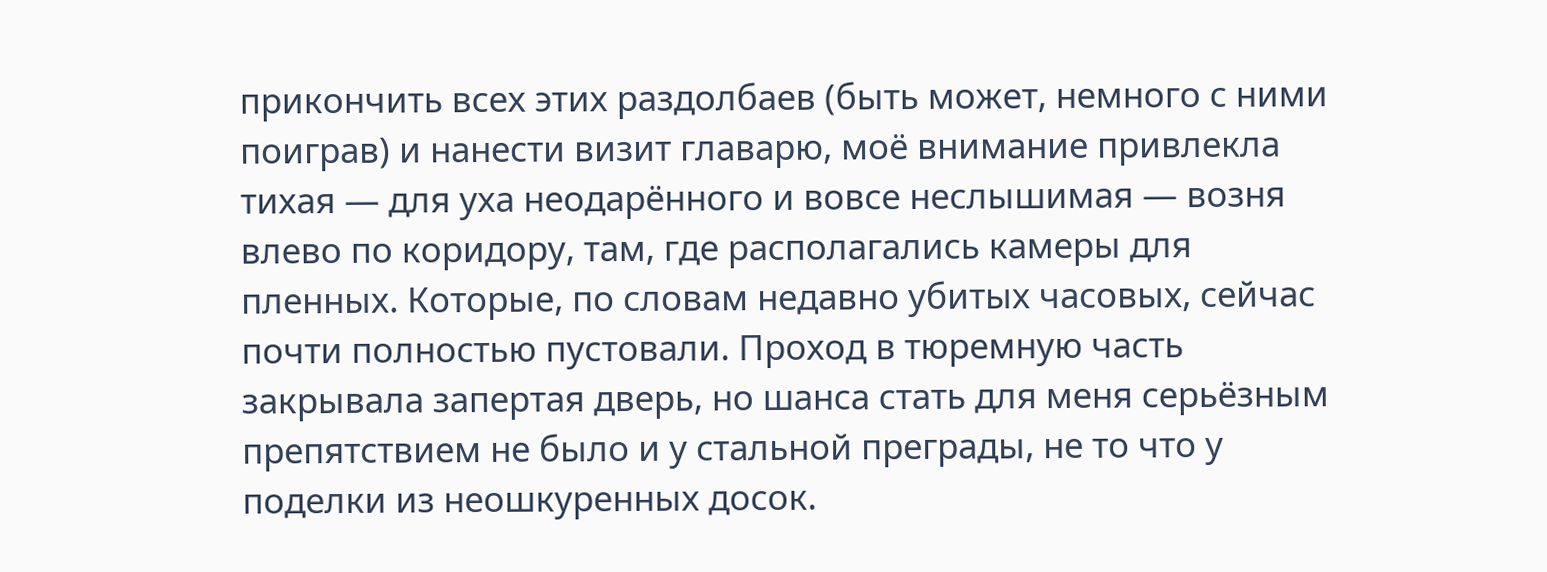прикончить всех этих раздолбаев (быть может, немного с ними поиграв) и нанести визит главарю, моё внимание привлекла тихая — для уха неодарённого и вовсе неслышимая — возня влево по коридору, там, где располагались камеры для пленных. Которые, по словам недавно убитых часовых, сейчас почти полностью пустовали. Проход в тюремную часть закрывала запертая дверь, но шанса стать для меня серьёзным препятствием не было и у стальной преграды, не то что у поделки из неошкуренных досок.